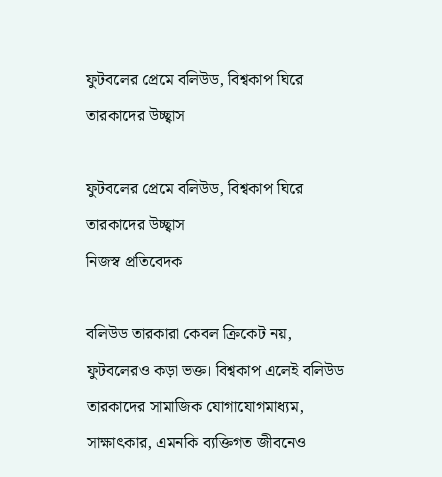ফুটবলের প্রেমে বলিউড, বিশ্বকাপ ঘিরে তারকাদের উচ্ছ্বাস

ফুটবলের প্রেমে বলিউড, বিশ্বকাপ ঘিরে তারকাদের উচ্ছ্বাস
নিজস্ব প্রতিবেদক

বলিউড তারকারা কেবল ক্রিকেট নয়, ফুটবলেরও কড়া ভক্ত। বিশ্বকাপ এলেই বলিউড তারকাদের সামাজিক যোগাযোগমাধ্যম, সাক্ষাৎকার, এমনকি ব্যক্তিগত জীবনেও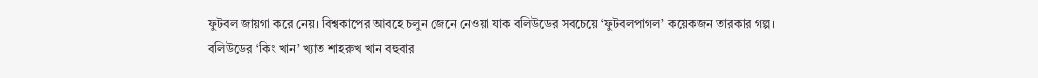ফুটবল জায়গা করে নেয়। বিশ্বকাপের আবহে চলুন জেনে নেওয়া যাক বলিউডের সবচেয়ে ‘ফুটবলপাগল’ কয়েকজন তারকার গল্প।
বলিউডের ‘কিং খান’ খ্যাত শাহরুখ খান বহুবার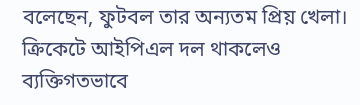বলেছেন, ফুটবল তার অন্যতম প্রিয় খেলা। ক্রিকেটে আইপিএল দল থাকলেও ব্যক্তিগতভাবে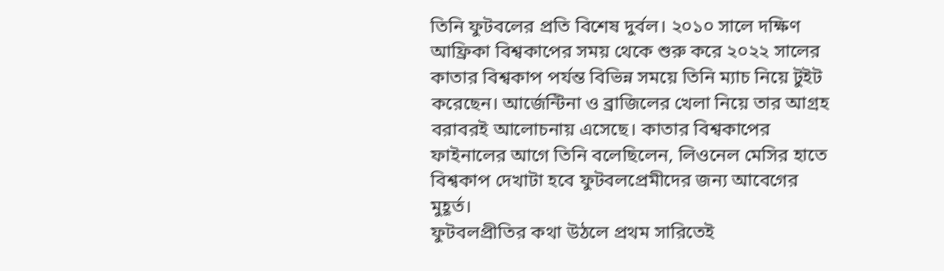তিনি ফুটবলের প্রতি বিশেষ দুর্বল। ২০১০ সালে দক্ষিণ আফ্রিকা বিশ্বকাপের সময় থেকে শুরু করে ২০২২ সালের কাতার বিশ্বকাপ পর্যন্ত বিভিন্ন সময়ে তিনি ম্যাচ নিয়ে টুইট করেছেন। আর্জেন্টিনা ও ব্রাজিলের খেলা নিয়ে তার আগ্রহ বরাবরই আলোচনায় এসেছে। কাতার বিশ্বকাপের ফাইনালের আগে তিনি বলেছিলেন, লিওনেল মেসির হাতে বিশ্বকাপ দেখাটা হবে ফুটবলপ্রেমীদের জন্য আবেগের মুহূর্ত।
ফুটবলপ্রীতির কথা উঠলে প্রথম সারিতেই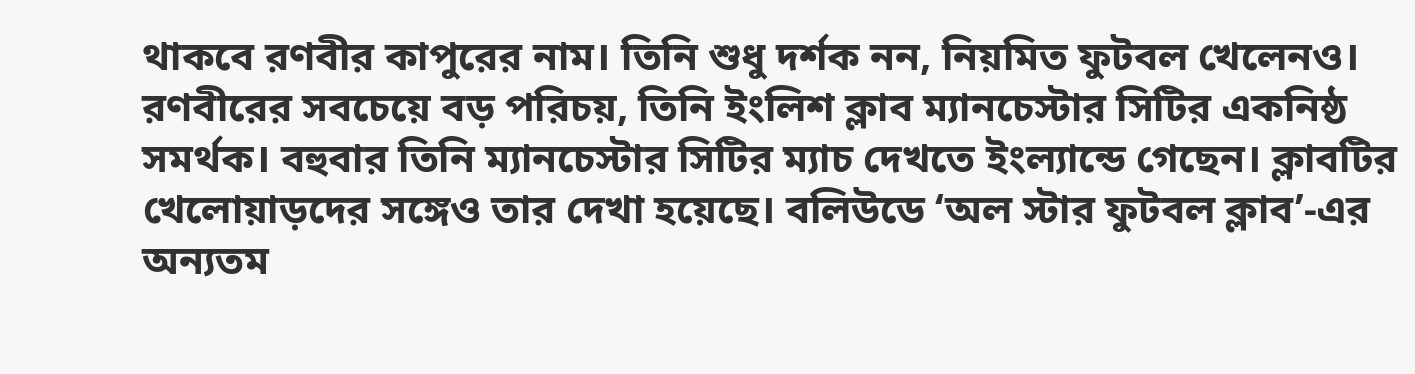থাকবে রণবীর কাপুরের নাম। তিনি শুধু দর্শক নন, নিয়মিত ফুটবল খেলেনও। রণবীরের সবচেয়ে বড় পরিচয়, তিনি ইংলিশ ক্লাব ম্যানচেস্টার সিটির একনিষ্ঠ সমর্থক। বহুবার তিনি ম্যানচেস্টার সিটির ম্যাচ দেখতে ইংল্যান্ডে গেছেন। ক্লাবটির খেলোয়াড়দের সঙ্গেও তার দেখা হয়েছে। বলিউডে ‘অল স্টার ফুটবল ক্লাব’-এর অন্যতম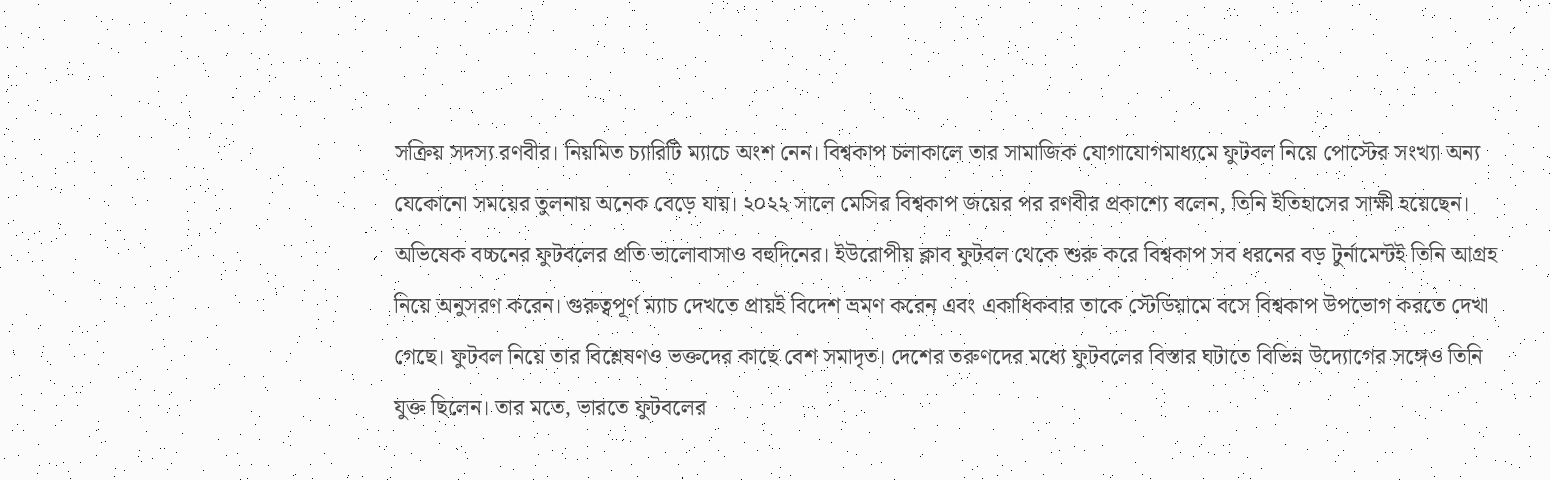সক্রিয় সদস্য রণবীর। নিয়মিত চ্যারিটি ম্যাচে অংশ নেন। বিশ্বকাপ চলাকালে তার সামাজিক যোগাযোগমাধ্যমে ফুটবল নিয়ে পোস্টের সংখ্যা অন্য যেকোনো সময়ের তুলনায় অনেক বেড়ে যায়। ২০২২ সালে মেসির বিশ্বকাপ জয়ের পর রণবীর প্রকাশ্যে বলেন, তিনি ইতিহাসের সাক্ষী হয়েছেন।
অভিষেক বচ্চনের ফুটবলের প্রতি ভালোবাসাও বহুদিনের। ইউরোপীয় ক্লাব ফুটবল থেকে শুরু করে বিশ্বকাপ সব ধরনের বড় টুর্নামেন্টই তিনি আগ্রহ নিয়ে অনুসরণ করেন। গুরুত্বপূর্ণ ম্যাচ দেখতে প্রায়ই বিদেশ ভ্রমণ করেন এবং একাধিকবার তাকে স্টেডিয়ামে বসে বিশ্বকাপ উপভোগ করতে দেখা গেছে। ফুটবল নিয়ে তার বিশ্লেষণও ভক্তদের কাছে বেশ সমাদৃত। দেশের তরুণদের মধ্যে ফুটবলের বিস্তার ঘটাতে বিভিন্ন উদ্যোগের সঙ্গেও তিনি যুক্ত ছিলেন। তার মতে, ভারতে ফুটবলের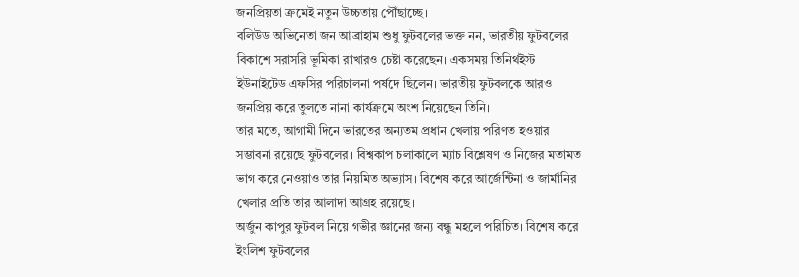জনপ্রিয়তা ক্রমেই নতুন উচ্চতায় পৌঁছাচ্ছে।
বলিউড অভিনেতা জন আব্রাহাম শুধু ফুটবলের ভক্ত নন, ভারতীয় ফুটবলের বিকাশে সরাসরি ভূমিকা রাখারও চেষ্টা করেছেন। একসময় তিনির্থইস্ট ইউনাইটেড এফসির পরিচালনা পর্ষদে ছিলেন। ভারতীয় ফুটবলকে আরও জনপ্রিয় করে তুলতে নানা কার্যক্রমে অংশ নিয়েছেন তিনি।
তার মতে, আগামী দিনে ভারতের অন্যতম প্রধান খেলায় পরিণত হওয়ার সম্ভাবনা রয়েছে ফুটবলের। বিশ্বকাপ চলাকালে ম্যাচ বিশ্লেষণ ও নিজের মতামত ভাগ করে নেওয়াও তার নিয়মিত অভ্যাস। বিশেষ করে আর্জেন্টিনা ও জার্মানির খেলার প্রতি তার আলাদা আগ্রহ রয়েছে।
অর্জুন কাপুর ফুটবল নিয়ে গভীর জ্ঞানের জন্য বন্ধু মহলে পরিচিত। বিশেষ করে ইংলিশ ফুটবলের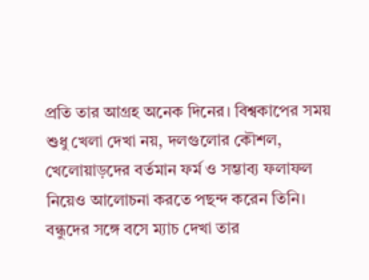প্রতি তার আগ্রহ অনেক দিনের। বিশ্বকাপের সময় শুধু খেলা দেখা নয়, দলগুলোর কৌশল, খেলোয়াড়দের বর্তমান ফর্ম ও সম্ভাব্য ফলাফল নিয়েও আলোচনা করতে পছন্দ করেন তিনি। বন্ধুদের সঙ্গে বসে ম্যাচ দেখা তার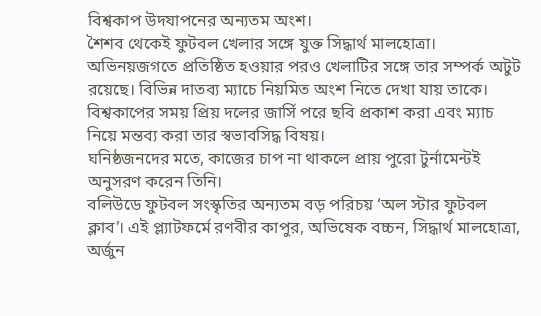বিশ্বকাপ উদযাপনের অন্যতম অংশ।
শৈশব থেকেই ফুটবল খেলার সঙ্গে যুক্ত সিদ্ধার্থ মালহোত্রা। অভিনয়জগতে প্রতিষ্ঠিত হওয়ার পরও খেলাটির সঙ্গে তার সম্পর্ক অটুট রয়েছে। বিভিন্ন দাতব্য ম্যাচে নিয়মিত অংশ নিতে দেখা যায় তাকে। বিশ্বকাপের সময় প্রিয় দলের জার্সি পরে ছবি প্রকাশ করা এবং ম্যাচ নিয়ে মন্তব্য করা তার স্বভাবসিদ্ধ বিষয়।
ঘনিষ্ঠজনদের মতে, কাজের চাপ না থাকলে প্রায় পুরো টুর্নামেন্টই অনুসরণ করেন তিনি।
বলিউডে ফুটবল সংস্কৃতির অন্যতম বড় পরিচয় ‘অল স্টার ফুটবল ক্লাব’। এই প্ল্যাটফর্মে রণবীর কাপুর, অভিষেক বচ্চন, সিদ্ধার্থ মালহোত্রা, অর্জুন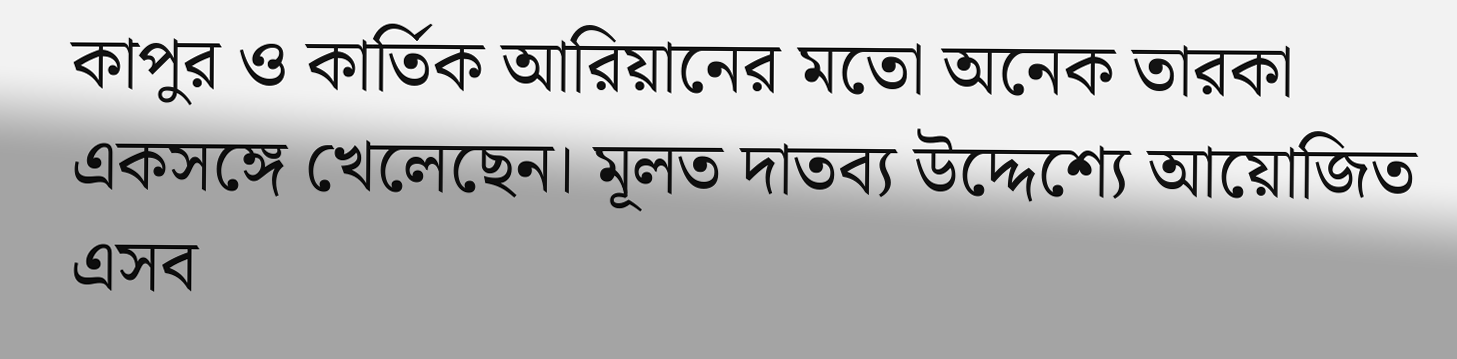কাপুর ও কার্তিক আরিয়ানের মতো অনেক তারকা একসঙ্গে খেলেছেন। মূলত দাতব্য উদ্দেশ্যে আয়োজিত এসব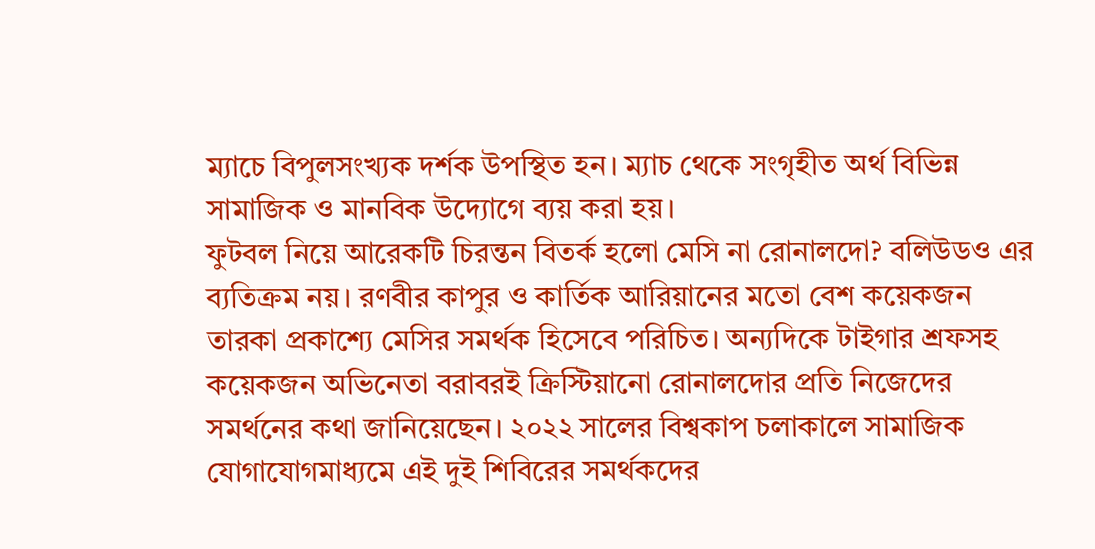ম্যাচে বিপুলসংখ্যক দর্শক উপস্থিত হন। ম্যাচ থেকে সংগৃহীত অর্থ বিভিন্ন সামাজিক ও মানবিক উদ্যোগে ব্যয় করা হয়।
ফুটবল নিয়ে আরেকটি চিরন্তন বিতর্ক হলো মেসি না রোনালদো? বলিউডও এর ব্যতিক্রম নয়। রণবীর কাপুর ও কার্তিক আরিয়ানের মতো বেশ কয়েকজন তারকা প্রকাশ্যে মেসির সমর্থক হিসেবে পরিচিত। অন্যদিকে টাইগার শ্রফসহ কয়েকজন অভিনেতা বরাবরই ক্রিস্টিয়ানো রোনালদোর প্রতি নিজেদের সমর্থনের কথা জানিয়েছেন। ২০২২ সালের বিশ্বকাপ চলাকালে সামাজিক যোগাযোগমাধ্যমে এই দুই শিবিরের সমর্থকদের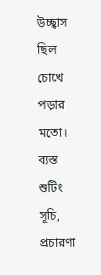উচ্ছ্বাস ছিল চোখে পড়ার মতো।
ব্যস্ত শুটিং সূচি, প্রচারণা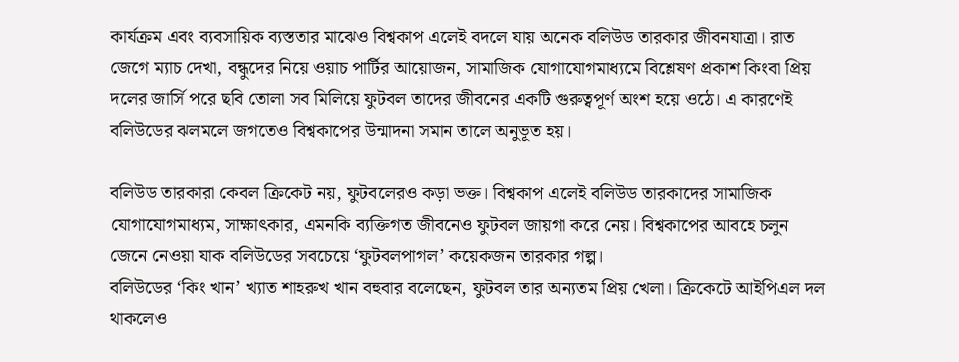কার্যক্রম এবং ব্যবসায়িক ব্যস্ততার মাঝেও বিশ্বকাপ এলেই বদলে যায় অনেক বলিউড তারকার জীবনযাত্রা। রাত জেগে ম্যাচ দেখা, বন্ধুদের নিয়ে ওয়াচ পার্টির আয়োজন, সামাজিক যোগাযোগমাধ্যমে বিশ্লেষণ প্রকাশ কিংবা প্রিয় দলের জার্সি পরে ছবি তোলা সব মিলিয়ে ফুটবল তাদের জীবনের একটি গুরুত্বপূর্ণ অংশ হয়ে ওঠে। এ কারণেই বলিউডের ঝলমলে জগতেও বিশ্বকাপের উন্মাদনা সমান তালে অনুভূত হয়।

বলিউড তারকারা কেবল ক্রিকেট নয়, ফুটবলেরও কড়া ভক্ত। বিশ্বকাপ এলেই বলিউড তারকাদের সামাজিক যোগাযোগমাধ্যম, সাক্ষাৎকার, এমনকি ব্যক্তিগত জীবনেও ফুটবল জায়গা করে নেয়। বিশ্বকাপের আবহে চলুন জেনে নেওয়া যাক বলিউডের সবচেয়ে ‘ফুটবলপাগল’ কয়েকজন তারকার গল্প।
বলিউডের ‘কিং খান’ খ্যাত শাহরুখ খান বহুবার বলেছেন, ফুটবল তার অন্যতম প্রিয় খেলা। ক্রিকেটে আইপিএল দল থাকলেও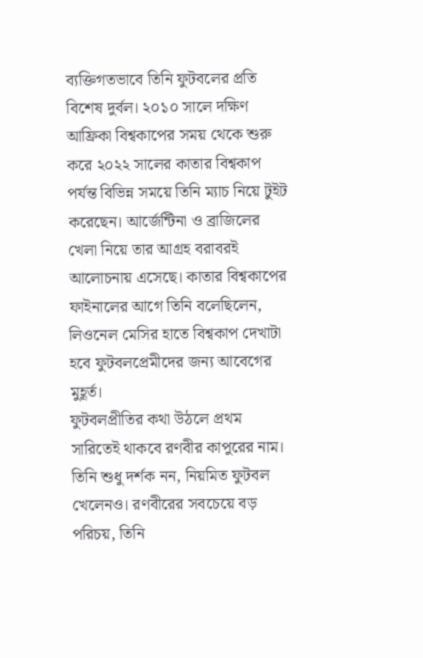ব্যক্তিগতভাবে তিনি ফুটবলের প্রতি বিশেষ দুর্বল। ২০১০ সালে দক্ষিণ আফ্রিকা বিশ্বকাপের সময় থেকে শুরু করে ২০২২ সালের কাতার বিশ্বকাপ পর্যন্ত বিভিন্ন সময়ে তিনি ম্যাচ নিয়ে টুইট করেছেন। আর্জেন্টিনা ও ব্রাজিলের খেলা নিয়ে তার আগ্রহ বরাবরই আলোচনায় এসেছে। কাতার বিশ্বকাপের ফাইনালের আগে তিনি বলেছিলেন, লিওনেল মেসির হাতে বিশ্বকাপ দেখাটা হবে ফুটবলপ্রেমীদের জন্য আবেগের মুহূর্ত।
ফুটবলপ্রীতির কথা উঠলে প্রথম সারিতেই থাকবে রণবীর কাপুরের নাম। তিনি শুধু দর্শক নন, নিয়মিত ফুটবল খেলেনও। রণবীরের সবচেয়ে বড় পরিচয়, তিনি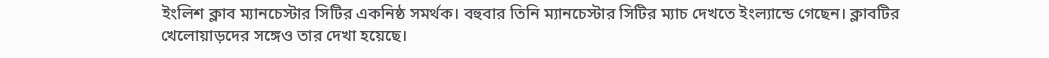ইংলিশ ক্লাব ম্যানচেস্টার সিটির একনিষ্ঠ সমর্থক। বহুবার তিনি ম্যানচেস্টার সিটির ম্যাচ দেখতে ইংল্যান্ডে গেছেন। ক্লাবটির খেলোয়াড়দের সঙ্গেও তার দেখা হয়েছে।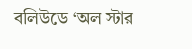বলিউডে ‘অল স্টার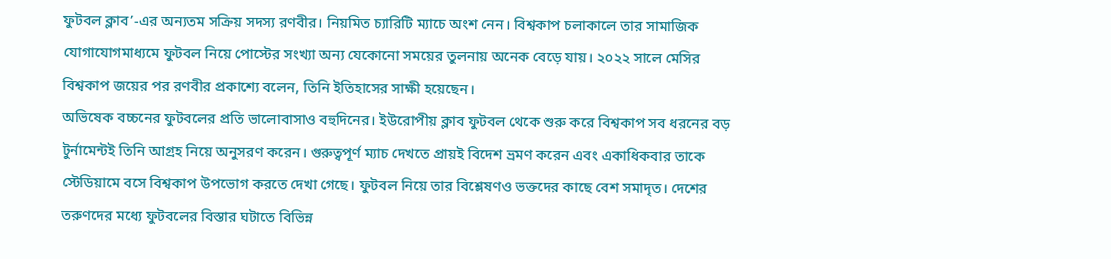ফুটবল ক্লাব’-এর অন্যতম সক্রিয় সদস্য রণবীর। নিয়মিত চ্যারিটি ম্যাচে অংশ নেন। বিশ্বকাপ চলাকালে তার সামাজিক যোগাযোগমাধ্যমে ফুটবল নিয়ে পোস্টের সংখ্যা অন্য যেকোনো সময়ের তুলনায় অনেক বেড়ে যায়। ২০২২ সালে মেসির বিশ্বকাপ জয়ের পর রণবীর প্রকাশ্যে বলেন, তিনি ইতিহাসের সাক্ষী হয়েছেন।
অভিষেক বচ্চনের ফুটবলের প্রতি ভালোবাসাও বহুদিনের। ইউরোপীয় ক্লাব ফুটবল থেকে শুরু করে বিশ্বকাপ সব ধরনের বড় টুর্নামেন্টই তিনি আগ্রহ নিয়ে অনুসরণ করেন। গুরুত্বপূর্ণ ম্যাচ দেখতে প্রায়ই বিদেশ ভ্রমণ করেন এবং একাধিকবার তাকে স্টেডিয়ামে বসে বিশ্বকাপ উপভোগ করতে দেখা গেছে। ফুটবল নিয়ে তার বিশ্লেষণও ভক্তদের কাছে বেশ সমাদৃত। দেশের তরুণদের মধ্যে ফুটবলের বিস্তার ঘটাতে বিভিন্ন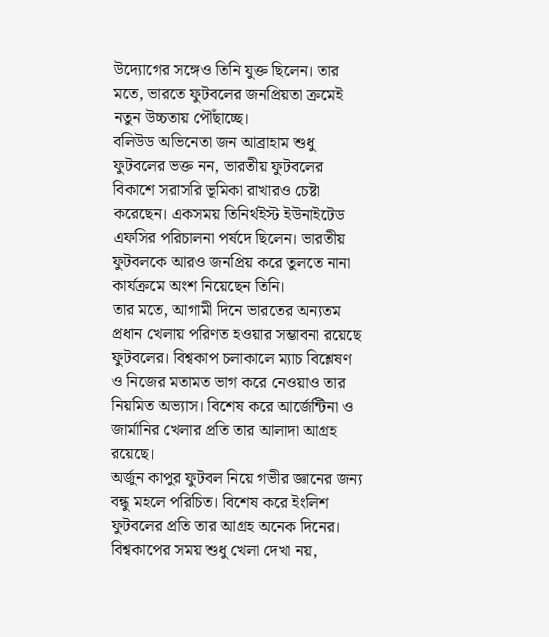উদ্যোগের সঙ্গেও তিনি যুক্ত ছিলেন। তার মতে, ভারতে ফুটবলের জনপ্রিয়তা ক্রমেই নতুন উচ্চতায় পৌঁছাচ্ছে।
বলিউড অভিনেতা জন আব্রাহাম শুধু ফুটবলের ভক্ত নন, ভারতীয় ফুটবলের বিকাশে সরাসরি ভূমিকা রাখারও চেষ্টা করেছেন। একসময় তিনির্থইস্ট ইউনাইটেড এফসির পরিচালনা পর্ষদে ছিলেন। ভারতীয় ফুটবলকে আরও জনপ্রিয় করে তুলতে নানা কার্যক্রমে অংশ নিয়েছেন তিনি।
তার মতে, আগামী দিনে ভারতের অন্যতম প্রধান খেলায় পরিণত হওয়ার সম্ভাবনা রয়েছে ফুটবলের। বিশ্বকাপ চলাকালে ম্যাচ বিশ্লেষণ ও নিজের মতামত ভাগ করে নেওয়াও তার নিয়মিত অভ্যাস। বিশেষ করে আর্জেন্টিনা ও জার্মানির খেলার প্রতি তার আলাদা আগ্রহ রয়েছে।
অর্জুন কাপুর ফুটবল নিয়ে গভীর জ্ঞানের জন্য বন্ধু মহলে পরিচিত। বিশেষ করে ইংলিশ ফুটবলের প্রতি তার আগ্রহ অনেক দিনের। বিশ্বকাপের সময় শুধু খেলা দেখা নয়,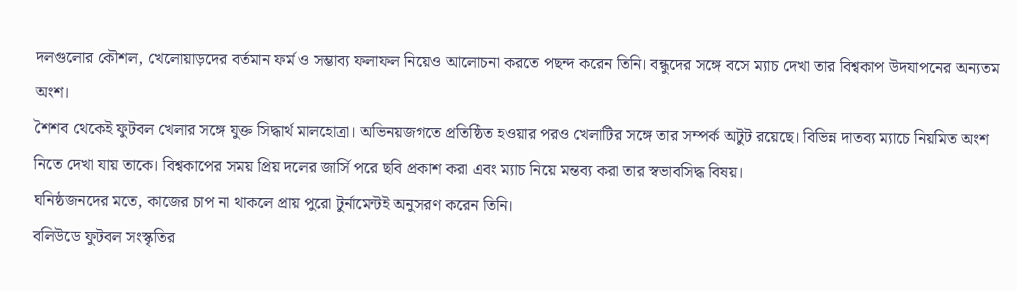দলগুলোর কৌশল, খেলোয়াড়দের বর্তমান ফর্ম ও সম্ভাব্য ফলাফল নিয়েও আলোচনা করতে পছন্দ করেন তিনি। বন্ধুদের সঙ্গে বসে ম্যাচ দেখা তার বিশ্বকাপ উদযাপনের অন্যতম অংশ।
শৈশব থেকেই ফুটবল খেলার সঙ্গে যুক্ত সিদ্ধার্থ মালহোত্রা। অভিনয়জগতে প্রতিষ্ঠিত হওয়ার পরও খেলাটির সঙ্গে তার সম্পর্ক অটুট রয়েছে। বিভিন্ন দাতব্য ম্যাচে নিয়মিত অংশ নিতে দেখা যায় তাকে। বিশ্বকাপের সময় প্রিয় দলের জার্সি পরে ছবি প্রকাশ করা এবং ম্যাচ নিয়ে মন্তব্য করা তার স্বভাবসিদ্ধ বিষয়।
ঘনিষ্ঠজনদের মতে, কাজের চাপ না থাকলে প্রায় পুরো টুর্নামেন্টই অনুসরণ করেন তিনি।
বলিউডে ফুটবল সংস্কৃতির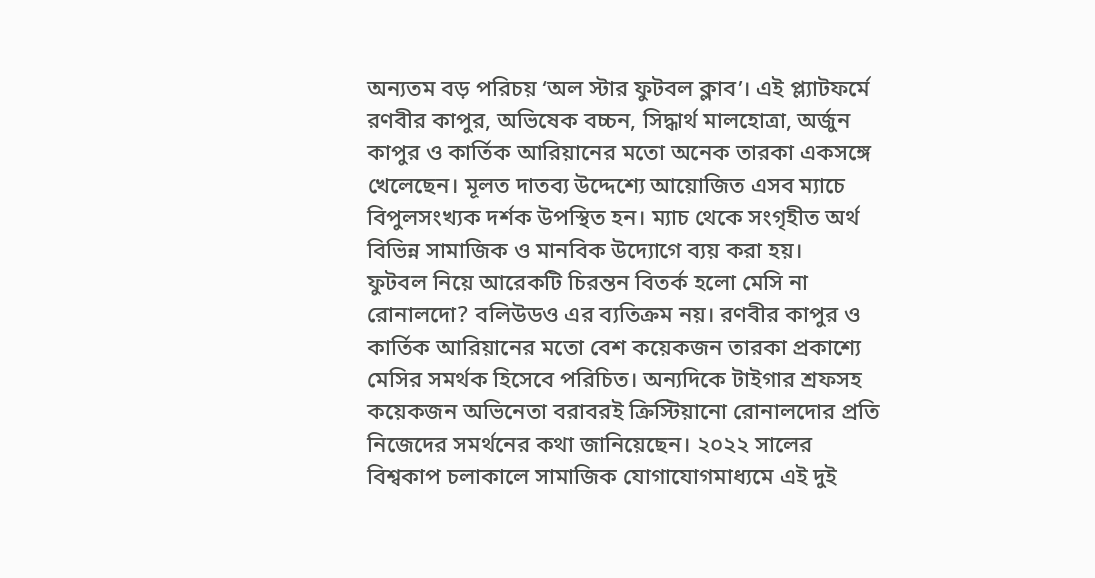অন্যতম বড় পরিচয় ‘অল স্টার ফুটবল ক্লাব’। এই প্ল্যাটফর্মে রণবীর কাপুর, অভিষেক বচ্চন, সিদ্ধার্থ মালহোত্রা, অর্জুন কাপুর ও কার্তিক আরিয়ানের মতো অনেক তারকা একসঙ্গে খেলেছেন। মূলত দাতব্য উদ্দেশ্যে আয়োজিত এসব ম্যাচে বিপুলসংখ্যক দর্শক উপস্থিত হন। ম্যাচ থেকে সংগৃহীত অর্থ বিভিন্ন সামাজিক ও মানবিক উদ্যোগে ব্যয় করা হয়।
ফুটবল নিয়ে আরেকটি চিরন্তন বিতর্ক হলো মেসি না রোনালদো? বলিউডও এর ব্যতিক্রম নয়। রণবীর কাপুর ও কার্তিক আরিয়ানের মতো বেশ কয়েকজন তারকা প্রকাশ্যে মেসির সমর্থক হিসেবে পরিচিত। অন্যদিকে টাইগার শ্রফসহ কয়েকজন অভিনেতা বরাবরই ক্রিস্টিয়ানো রোনালদোর প্রতি নিজেদের সমর্থনের কথা জানিয়েছেন। ২০২২ সালের বিশ্বকাপ চলাকালে সামাজিক যোগাযোগমাধ্যমে এই দুই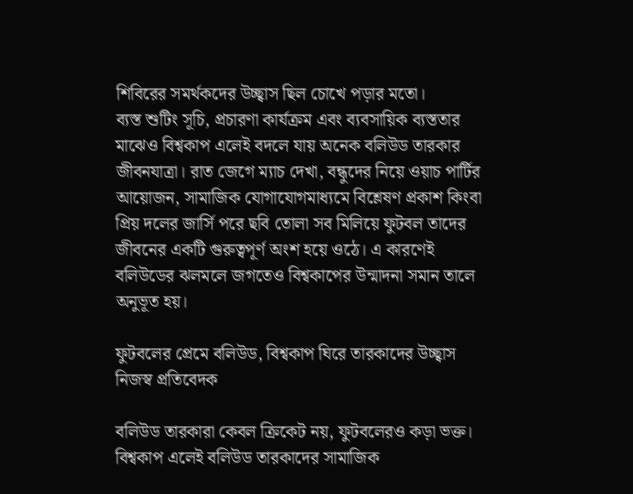শিবিরের সমর্থকদের উচ্ছ্বাস ছিল চোখে পড়ার মতো।
ব্যস্ত শুটিং সূচি, প্রচারণা কার্যক্রম এবং ব্যবসায়িক ব্যস্ততার মাঝেও বিশ্বকাপ এলেই বদলে যায় অনেক বলিউড তারকার জীবনযাত্রা। রাত জেগে ম্যাচ দেখা, বন্ধুদের নিয়ে ওয়াচ পার্টির আয়োজন, সামাজিক যোগাযোগমাধ্যমে বিশ্লেষণ প্রকাশ কিংবা প্রিয় দলের জার্সি পরে ছবি তোলা সব মিলিয়ে ফুটবল তাদের জীবনের একটি গুরুত্বপূর্ণ অংশ হয়ে ওঠে। এ কারণেই বলিউডের ঝলমলে জগতেও বিশ্বকাপের উন্মাদনা সমান তালে অনুভূত হয়।

ফুটবলের প্রেমে বলিউড, বিশ্বকাপ ঘিরে তারকাদের উচ্ছ্বাস
নিজস্ব প্রতিবেদক

বলিউড তারকারা কেবল ক্রিকেট নয়, ফুটবলেরও কড়া ভক্ত। বিশ্বকাপ এলেই বলিউড তারকাদের সামাজিক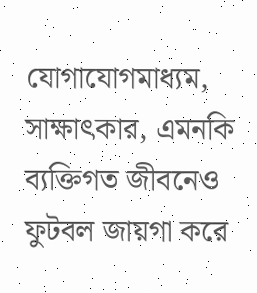যোগাযোগমাধ্যম, সাক্ষাৎকার, এমনকি ব্যক্তিগত জীবনেও ফুটবল জায়গা করে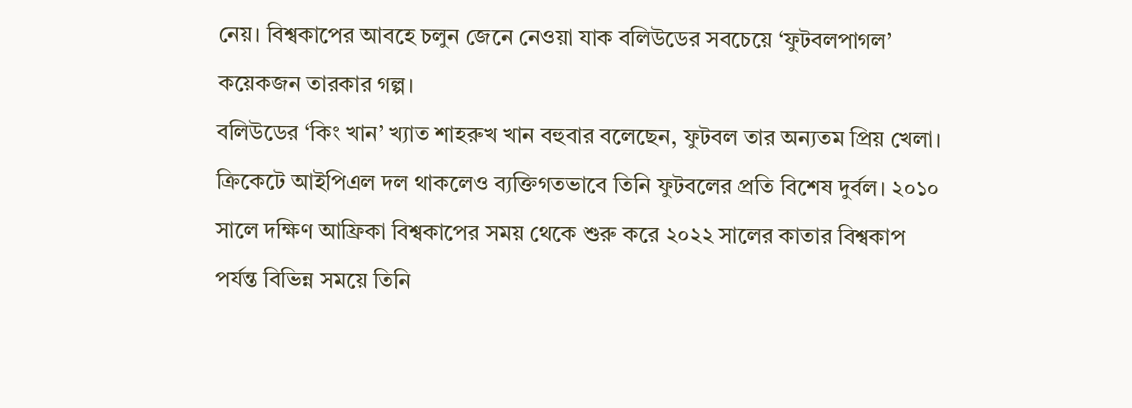নেয়। বিশ্বকাপের আবহে চলুন জেনে নেওয়া যাক বলিউডের সবচেয়ে ‘ফুটবলপাগল’ কয়েকজন তারকার গল্প।
বলিউডের ‘কিং খান’ খ্যাত শাহরুখ খান বহুবার বলেছেন, ফুটবল তার অন্যতম প্রিয় খেলা। ক্রিকেটে আইপিএল দল থাকলেও ব্যক্তিগতভাবে তিনি ফুটবলের প্রতি বিশেষ দুর্বল। ২০১০ সালে দক্ষিণ আফ্রিকা বিশ্বকাপের সময় থেকে শুরু করে ২০২২ সালের কাতার বিশ্বকাপ পর্যন্ত বিভিন্ন সময়ে তিনি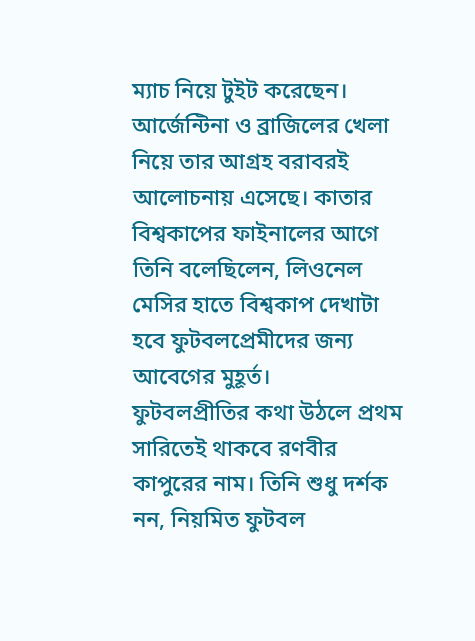ম্যাচ নিয়ে টুইট করেছেন। আর্জেন্টিনা ও ব্রাজিলের খেলা নিয়ে তার আগ্রহ বরাবরই আলোচনায় এসেছে। কাতার বিশ্বকাপের ফাইনালের আগে তিনি বলেছিলেন, লিওনেল মেসির হাতে বিশ্বকাপ দেখাটা হবে ফুটবলপ্রেমীদের জন্য আবেগের মুহূর্ত।
ফুটবলপ্রীতির কথা উঠলে প্রথম সারিতেই থাকবে রণবীর কাপুরের নাম। তিনি শুধু দর্শক নন, নিয়মিত ফুটবল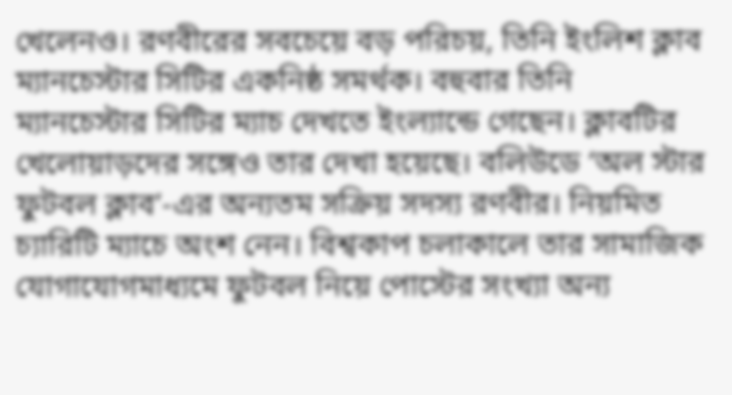খেলেনও। রণবীরের সবচেয়ে বড় পরিচয়, তিনি ইংলিশ ক্লাব ম্যানচেস্টার সিটির একনিষ্ঠ সমর্থক। বহুবার তিনি ম্যানচেস্টার সিটির ম্যাচ দেখতে ইংল্যান্ডে গেছেন। ক্লাবটির খেলোয়াড়দের সঙ্গেও তার দেখা হয়েছে। বলিউডে ‘অল স্টার ফুটবল ক্লাব’-এর অন্যতম সক্রিয় সদস্য রণবীর। নিয়মিত চ্যারিটি ম্যাচে অংশ নেন। বিশ্বকাপ চলাকালে তার সামাজিক যোগাযোগমাধ্যমে ফুটবল নিয়ে পোস্টের সংখ্যা অন্য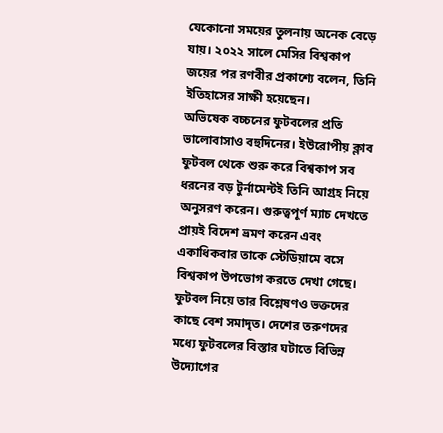যেকোনো সময়ের তুলনায় অনেক বেড়ে যায়। ২০২২ সালে মেসির বিশ্বকাপ জয়ের পর রণবীর প্রকাশ্যে বলেন, তিনি ইতিহাসের সাক্ষী হয়েছেন।
অভিষেক বচ্চনের ফুটবলের প্রতি ভালোবাসাও বহুদিনের। ইউরোপীয় ক্লাব ফুটবল থেকে শুরু করে বিশ্বকাপ সব ধরনের বড় টুর্নামেন্টই তিনি আগ্রহ নিয়ে অনুসরণ করেন। গুরুত্বপূর্ণ ম্যাচ দেখতে প্রায়ই বিদেশ ভ্রমণ করেন এবং একাধিকবার তাকে স্টেডিয়ামে বসে বিশ্বকাপ উপভোগ করতে দেখা গেছে। ফুটবল নিয়ে তার বিশ্লেষণও ভক্তদের কাছে বেশ সমাদৃত। দেশের তরুণদের মধ্যে ফুটবলের বিস্তার ঘটাতে বিভিন্ন উদ্যোগের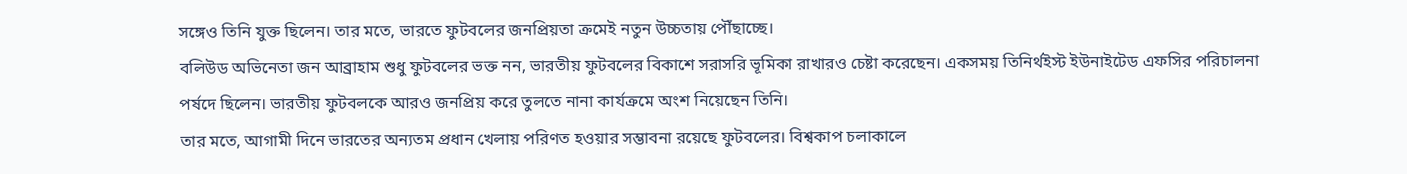সঙ্গেও তিনি যুক্ত ছিলেন। তার মতে, ভারতে ফুটবলের জনপ্রিয়তা ক্রমেই নতুন উচ্চতায় পৌঁছাচ্ছে।
বলিউড অভিনেতা জন আব্রাহাম শুধু ফুটবলের ভক্ত নন, ভারতীয় ফুটবলের বিকাশে সরাসরি ভূমিকা রাখারও চেষ্টা করেছেন। একসময় তিনির্থইস্ট ইউনাইটেড এফসির পরিচালনা পর্ষদে ছিলেন। ভারতীয় ফুটবলকে আরও জনপ্রিয় করে তুলতে নানা কার্যক্রমে অংশ নিয়েছেন তিনি।
তার মতে, আগামী দিনে ভারতের অন্যতম প্রধান খেলায় পরিণত হওয়ার সম্ভাবনা রয়েছে ফুটবলের। বিশ্বকাপ চলাকালে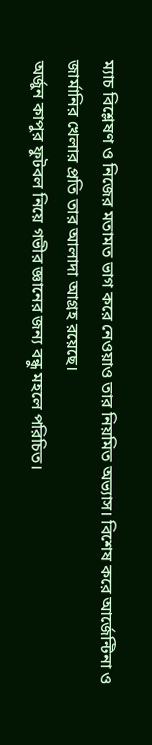ম্যাচ বিশ্লেষণ ও নিজের মতামত ভাগ করে নেওয়াও তার নিয়মিত অভ্যাস। বিশেষ করে আর্জেন্টিনা ও জার্মানির খেলার প্রতি তার আলাদা আগ্রহ রয়েছে।
অর্জুন কাপুর ফুটবল নিয়ে গভীর জ্ঞানের জন্য বন্ধু মহলে পরিচিত।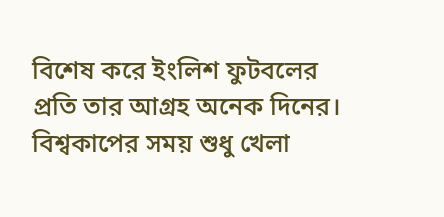বিশেষ করে ইংলিশ ফুটবলের প্রতি তার আগ্রহ অনেক দিনের। বিশ্বকাপের সময় শুধু খেলা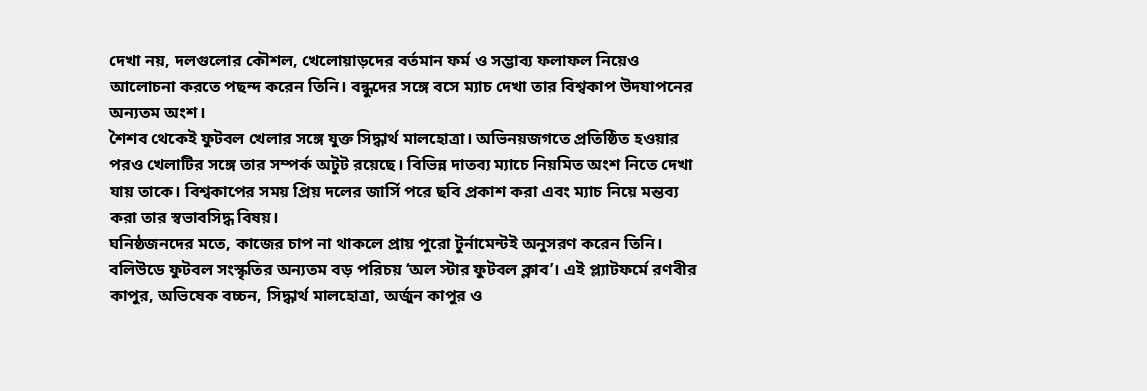দেখা নয়, দলগুলোর কৌশল, খেলোয়াড়দের বর্তমান ফর্ম ও সম্ভাব্য ফলাফল নিয়েও আলোচনা করতে পছন্দ করেন তিনি। বন্ধুদের সঙ্গে বসে ম্যাচ দেখা তার বিশ্বকাপ উদযাপনের অন্যতম অংশ।
শৈশব থেকেই ফুটবল খেলার সঙ্গে যুক্ত সিদ্ধার্থ মালহোত্রা। অভিনয়জগতে প্রতিষ্ঠিত হওয়ার পরও খেলাটির সঙ্গে তার সম্পর্ক অটুট রয়েছে। বিভিন্ন দাতব্য ম্যাচে নিয়মিত অংশ নিতে দেখা যায় তাকে। বিশ্বকাপের সময় প্রিয় দলের জার্সি পরে ছবি প্রকাশ করা এবং ম্যাচ নিয়ে মন্তব্য করা তার স্বভাবসিদ্ধ বিষয়।
ঘনিষ্ঠজনদের মতে, কাজের চাপ না থাকলে প্রায় পুরো টুর্নামেন্টই অনুসরণ করেন তিনি।
বলিউডে ফুটবল সংস্কৃতির অন্যতম বড় পরিচয় ‘অল স্টার ফুটবল ক্লাব’। এই প্ল্যাটফর্মে রণবীর কাপুর, অভিষেক বচ্চন, সিদ্ধার্থ মালহোত্রা, অর্জুন কাপুর ও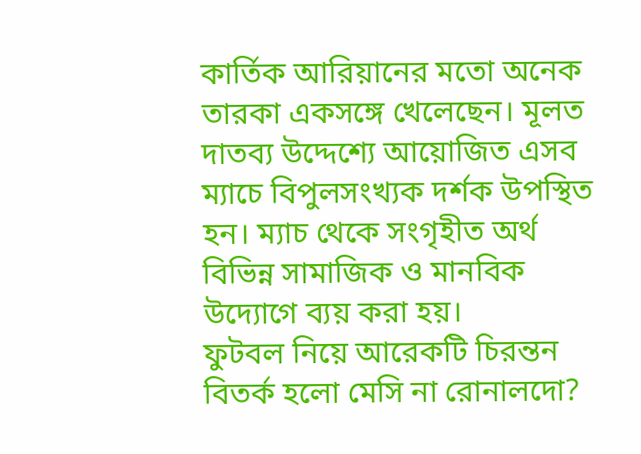কার্তিক আরিয়ানের মতো অনেক তারকা একসঙ্গে খেলেছেন। মূলত দাতব্য উদ্দেশ্যে আয়োজিত এসব ম্যাচে বিপুলসংখ্যক দর্শক উপস্থিত হন। ম্যাচ থেকে সংগৃহীত অর্থ বিভিন্ন সামাজিক ও মানবিক উদ্যোগে ব্যয় করা হয়।
ফুটবল নিয়ে আরেকটি চিরন্তন বিতর্ক হলো মেসি না রোনালদো?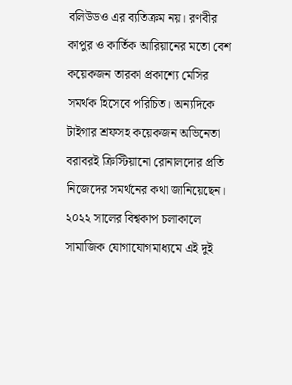বলিউডও এর ব্যতিক্রম নয়। রণবীর কাপুর ও কার্তিক আরিয়ানের মতো বেশ কয়েকজন তারকা প্রকাশ্যে মেসির সমর্থক হিসেবে পরিচিত। অন্যদিকে টাইগার শ্রফসহ কয়েকজন অভিনেতা বরাবরই ক্রিস্টিয়ানো রোনালদোর প্রতি নিজেদের সমর্থনের কথা জানিয়েছেন। ২০২২ সালের বিশ্বকাপ চলাকালে সামাজিক যোগাযোগমাধ্যমে এই দুই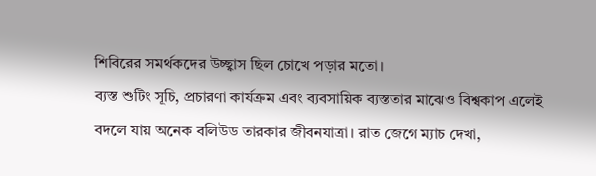শিবিরের সমর্থকদের উচ্ছ্বাস ছিল চোখে পড়ার মতো।
ব্যস্ত শুটিং সূচি, প্রচারণা কার্যক্রম এবং ব্যবসায়িক ব্যস্ততার মাঝেও বিশ্বকাপ এলেই বদলে যায় অনেক বলিউড তারকার জীবনযাত্রা। রাত জেগে ম্যাচ দেখা,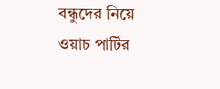বন্ধুদের নিয়ে ওয়াচ পার্টির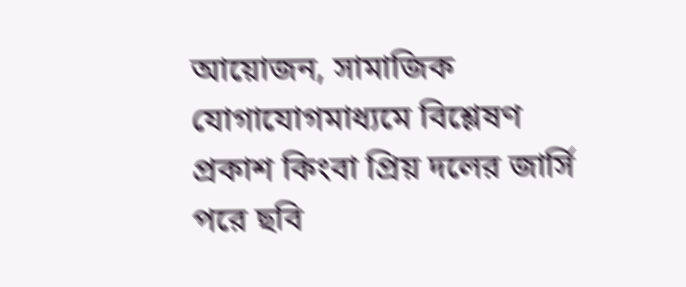আয়োজন, সামাজিক যোগাযোগমাধ্যমে বিশ্লেষণ প্রকাশ কিংবা প্রিয় দলের জার্সি পরে ছবি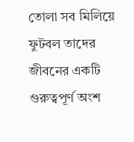তোলা সব মিলিয়ে ফুটবল তাদের জীবনের একটি গুরুত্বপূর্ণ অংশ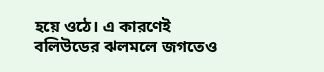হয়ে ওঠে। এ কারণেই বলিউডের ঝলমলে জগতেও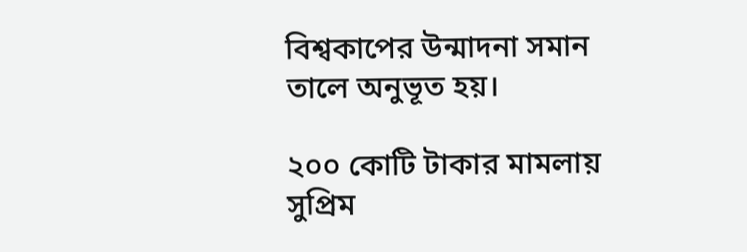বিশ্বকাপের উন্মাদনা সমান তালে অনুভূত হয়।

২০০ কোটি টাকার মামলায় সুপ্রিম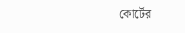কোর্টের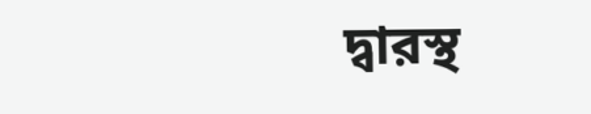দ্বারস্থ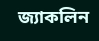জ্যাকলিন